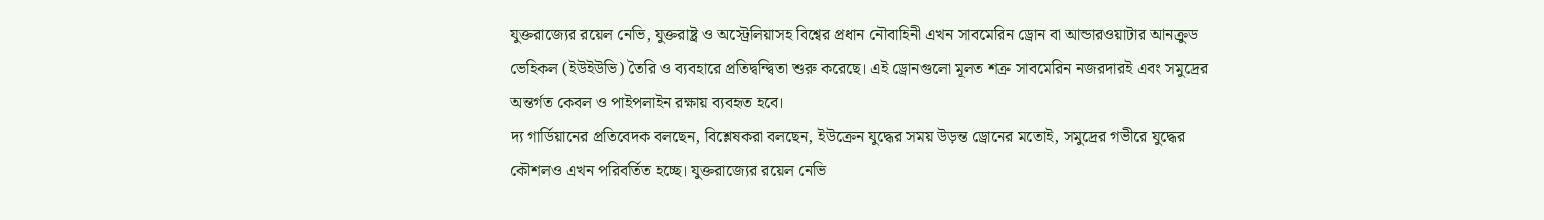যুক্তরাজ্যের রয়েল নেভি, যুক্তরাষ্ট্র ও অস্ট্রেলিয়াসহ বিশ্বের প্রধান নৌবাহিনী এখন সাবমেরিন ড্রোন বা আন্ডারওয়াটার আনক্রুড ভেহিকল (ইউইউভি) তৈরি ও ব্যবহারে প্রতিদ্বন্দ্বিতা শুরু করেছে। এই ড্রোনগুলো মূলত শত্রু সাবমেরিন নজরদারই এবং সমুদ্রের অন্তর্গত কেবল ও পাইপলাইন রক্ষায় ব্যবহৃত হবে।
দ্য গার্ডিয়ানের প্রতিবেদক বলছেন, বিশ্লেষকরা বলছেন, ইউক্রেন যুদ্ধের সময় উড়ন্ত ড্রোনের মতোই, সমুদ্রের গভীরে যুদ্ধের কৌশলও এখন পরিবর্তিত হচ্ছে। যুক্তরাজ্যের রয়েল নেভি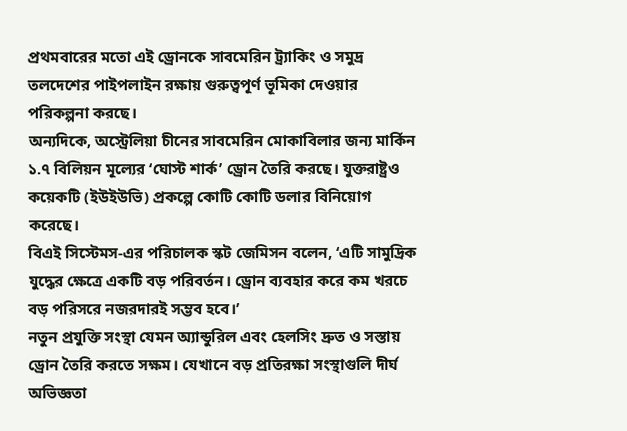প্রথমবারের মতো এই ড্রোনকে সাবমেরিন ট্র্যাকিং ও সমুদ্র তলদেশের পাইপলাইন রক্ষায় গুরুত্বপূর্ণ ভূমিকা দেওয়ার পরিকল্পনা করছে।
অন্যদিকে, অস্ট্রেলিয়া চীনের সাবমেরিন মোকাবিলার জন্য মার্কিন ১.৭ বিলিয়ন মূল্যের ‘ঘোস্ট শার্ক’ ড্রোন তৈরি করছে। যুক্তরাষ্ট্রও কয়েকটি (ইউইউভি) প্রকল্পে কোটি কোটি ডলার বিনিয়োগ করেছে।
বিএই সিস্টেমস-এর পরিচালক স্কট জেমিসন বলেন, ‘এটি সামুদ্রিক যুদ্ধের ক্ষেত্রে একটি বড় পরিবর্তন। ড্রোন ব্যবহার করে কম খরচে বড় পরিসরে নজরদারই সম্ভব হবে।’
নতুন প্রযুক্তি সংস্থা যেমন অ্যান্ডুরিল এবং হেলসিং দ্রুত ও সস্তায় ড্রোন তৈরি করতে সক্ষম। যেখানে বড় প্রতিরক্ষা সংস্থাগুলি দীর্ঘ অভিজ্ঞতা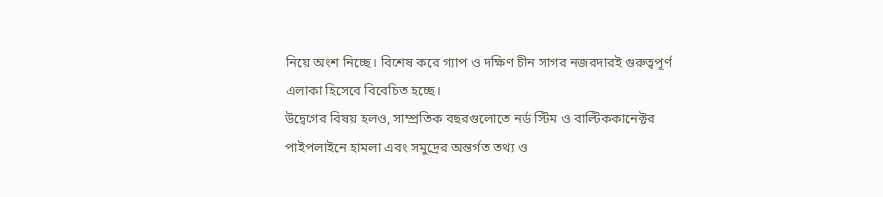নিয়ে অংশ নিচ্ছে। বিশেষ করে গ্যাপ ও দক্ষিণ চীন সাগর নজরদারই গুরুত্বপূর্ণ এলাকা হিসেবে বিবেচিত হচ্ছে।
উদ্বেগের বিষয় হলও, সাম্প্রতিক বছরগুলোতে নর্ড স্টিম ও বাল্টিককানেক্টর পাইপলাইনে হামলা এবং সমুদ্রের অন্তর্গত তথ্য ও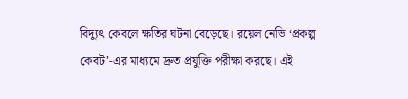বিদ্যুৎ কেবলে ক্ষতির ঘটনা বেড়েছে। রয়েল নেভি ‘প্রকল্প কেবট’-এর মাধ্যমে দ্রুত প্রযুক্তি পরীক্ষা করছে। এই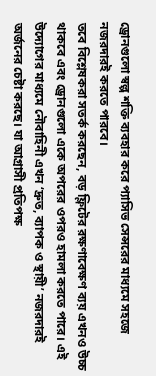ড্রোনগুলো স্বল্প শক্তি ব্যবহার করে প্যাসিভ সেন্সরের মাধ্যমে সহজে নজরদারই করতে পারবে।
তবে বিশ্লেষকরা সতর্ক করছেন, বড় ফ্লিটের রক্ষণাবেক্ষণ ব্যয় এখনও উচ্চ থাকবে এবং ড্রোনগুলো একে অপরের ওপরও হামলা করতে পারে। এই উদ্যোগের মাধ্যমে নৌবাহিনী এখন ‘দ্রুত, ব্যাপক ও স্থায়ী’ নজরদারই অর্জনের চেষ্টা করছে। যা আগ্রাসী প্রতিপক্ষ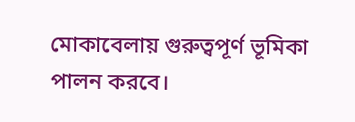মোকাবেলায় গুরুত্বপূর্ণ ভূমিকা পালন করবে।